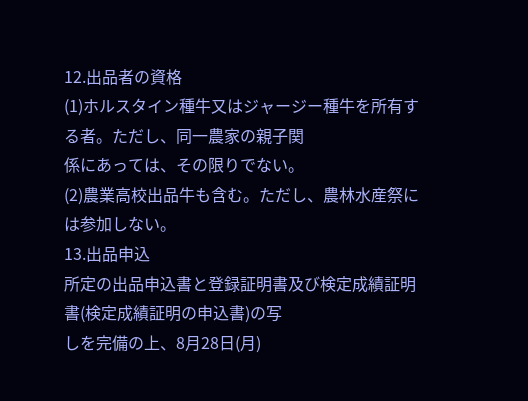12.出品者の資格
(1)ホルスタイン種牛又はジャージー種牛を所有する者。ただし、同一農家の親子関
係にあっては、その限りでない。
(2)農業高校出品牛も含む。ただし、農林水産祭には参加しない。
13.出品申込
所定の出品申込書と登録証明書及び検定成績証明書(検定成績証明の申込書)の写
しを完備の上、8月28日(月)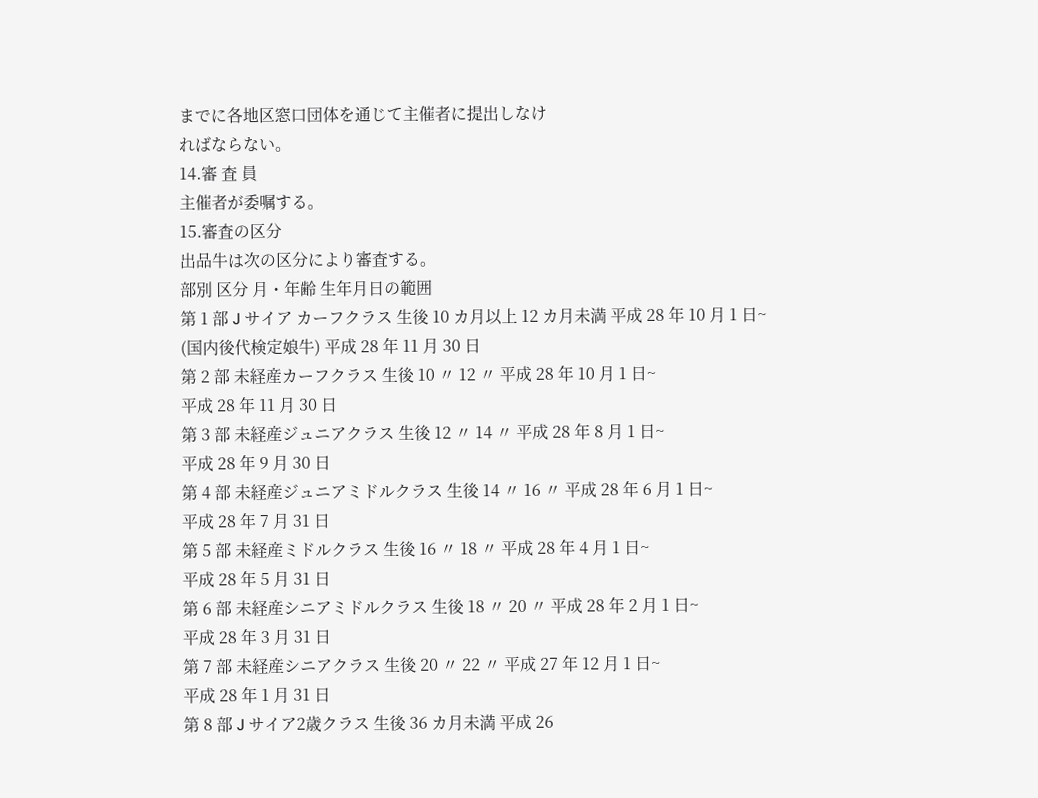までに各地区窓口団体を通じて主催者に提出しなけ
ればならない。
14.審 査 員
主催者が委嘱する。
15.審査の区分
出品牛は次の区分により審査する。
部別 区分 月・年齢 生年月日の範囲
第 1 部 J サイア カーフクラス 生後 10 カ月以上 12 カ月未満 平成 28 年 10 月 1 日~
(国内後代検定娘牛) 平成 28 年 11 月 30 日
第 2 部 未経産カーフクラス 生後 10 〃 12 〃 平成 28 年 10 月 1 日~
平成 28 年 11 月 30 日
第 3 部 未経産ジュニアクラス 生後 12 〃 14 〃 平成 28 年 8 月 1 日~
平成 28 年 9 月 30 日
第 4 部 未経産ジュニアミドルクラス 生後 14 〃 16 〃 平成 28 年 6 月 1 日~
平成 28 年 7 月 31 日
第 5 部 未経産ミドルクラス 生後 16 〃 18 〃 平成 28 年 4 月 1 日~
平成 28 年 5 月 31 日
第 6 部 未経産シニアミドルクラス 生後 18 〃 20 〃 平成 28 年 2 月 1 日~
平成 28 年 3 月 31 日
第 7 部 未経産シニアクラス 生後 20 〃 22 〃 平成 27 年 12 月 1 日~
平成 28 年 1 月 31 日
第 8 部 J サイア2歳クラス 生後 36 カ月未満 平成 26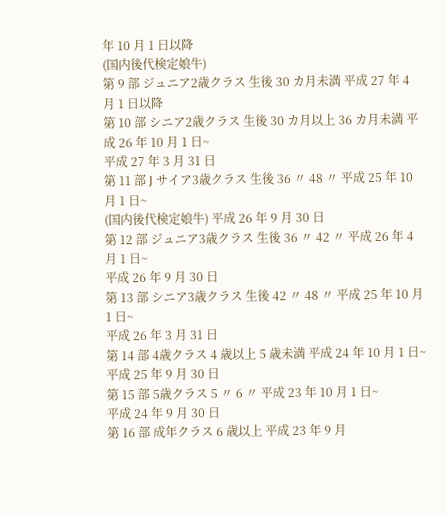年 10 月 1 日以降
(国内後代検定娘牛)
第 9 部 ジュニア2歳クラス 生後 30 カ月未満 平成 27 年 4 月 1 日以降
第 10 部 シニア2歳クラス 生後 30 カ月以上 36 カ月未満 平成 26 年 10 月 1 日~
平成 27 年 3 月 31 日
第 11 部 J サイア3歳クラス 生後 36 〃 48 〃 平成 25 年 10 月 1 日~
(国内後代検定娘牛) 平成 26 年 9 月 30 日
第 12 部 ジュニア3歳クラス 生後 36 〃 42 〃 平成 26 年 4 月 1 日~
平成 26 年 9 月 30 日
第 13 部 シニア3歳クラス 生後 42 〃 48 〃 平成 25 年 10 月 1 日~
平成 26 年 3 月 31 日
第 14 部 4歳クラス 4 歳以上 5 歳未満 平成 24 年 10 月 1 日~
平成 25 年 9 月 30 日
第 15 部 5歳クラス 5 〃 6 〃 平成 23 年 10 月 1 日~
平成 24 年 9 月 30 日
第 16 部 成年クラス 6 歳以上 平成 23 年 9 月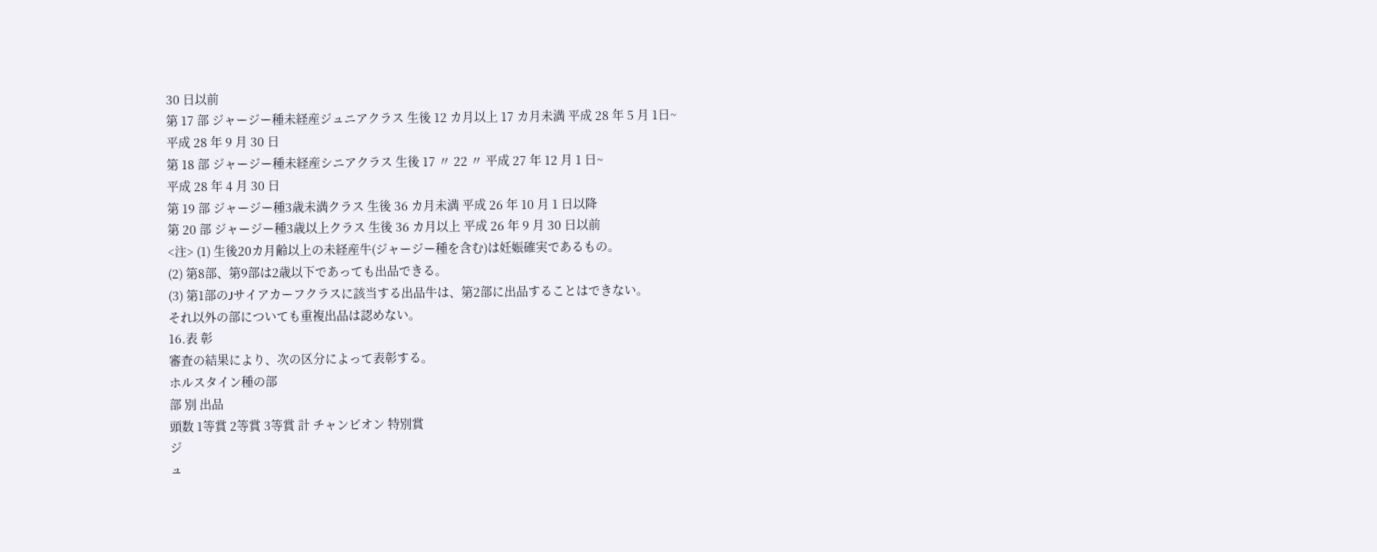30 日以前
第 17 部 ジャージー種未経産ジュニアクラス 生後 12 カ月以上 17 カ月未満 平成 28 年 5 月 1日~
平成 28 年 9 月 30 日
第 18 部 ジャージー種未経産シニアクラス 生後 17 〃 22 〃 平成 27 年 12 月 1 日~
平成 28 年 4 月 30 日
第 19 部 ジャージー種3歳未満クラス 生後 36 カ月未満 平成 26 年 10 月 1 日以降
第 20 部 ジャージー種3歳以上クラス 生後 36 カ月以上 平成 26 年 9 月 30 日以前
<注> (1) 生後20カ月齢以上の未経産牛(ジャージー種を含む)は妊娠確実であるもの。
(2) 第8部、第9部は2歳以下であっても出品できる。
(3) 第1部のJサイアカーフクラスに該当する出品牛は、第2部に出品することはできない。
それ以外の部についても重複出品は認めない。
16.表 彰
審査の結果により、次の区分によって表彰する。
ホルスタイン種の部
部 別 出品
頭数 1等賞 2等賞 3等賞 計 チャンピオン 特別賞
ジ
ュ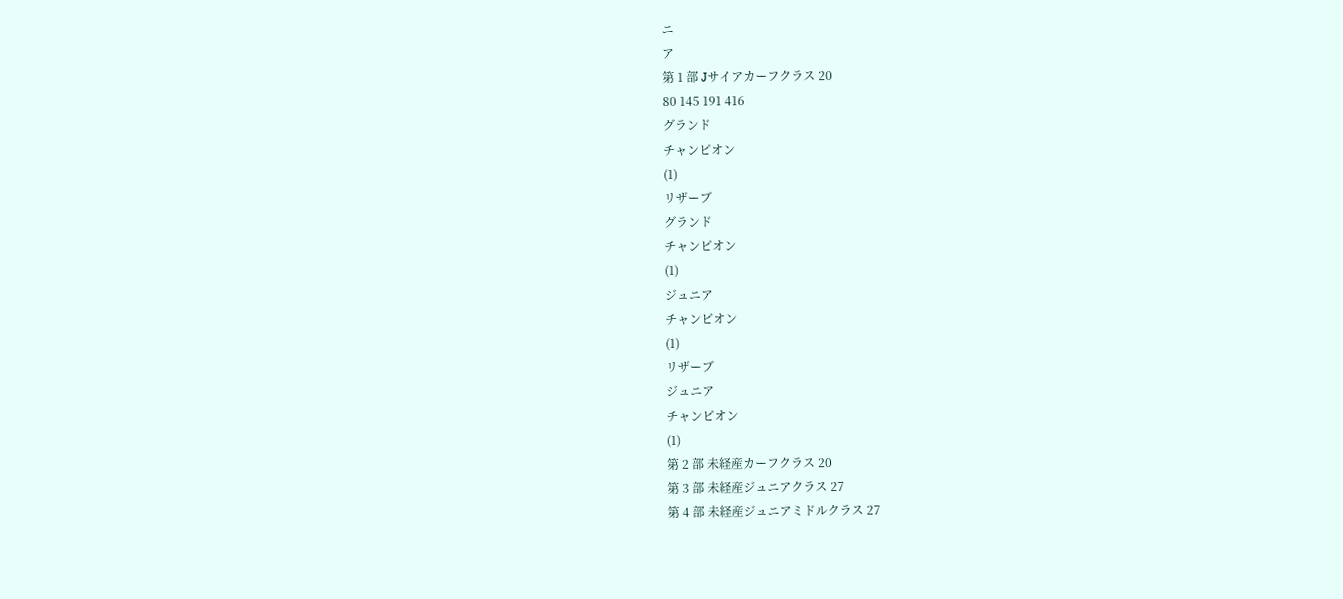ニ
ア
第 1 部 Jサイアカーフクラス 20
80 145 191 416
グランド
チャンピオン
(1)
リザーブ
グランド
チャンピオン
(1)
ジュニア
チャンピオン
(1)
リザーブ
ジュニア
チャンピオン
(1)
第 2 部 未経産カーフクラス 20
第 3 部 未経産ジュニアクラス 27
第 4 部 未経産ジュニアミドルクラス 27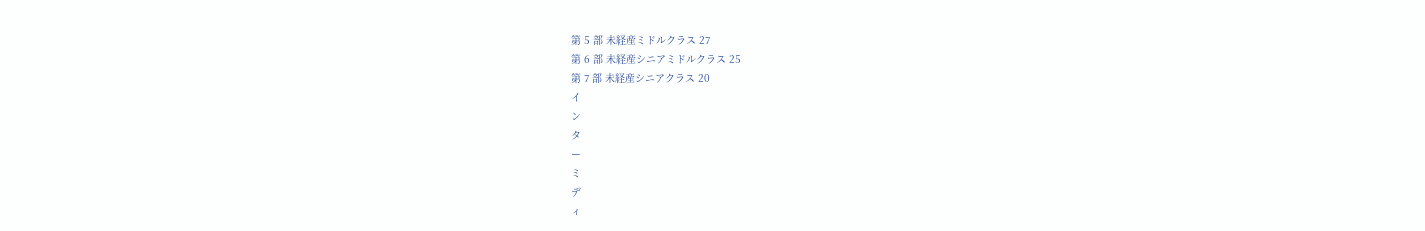第 5 部 未経産ミドルクラス 27
第 6 部 未経産シニアミドルクラス 25
第 7 部 未経産シニアクラス 20
イ
ン
タ
ー
ミ
デ
ィ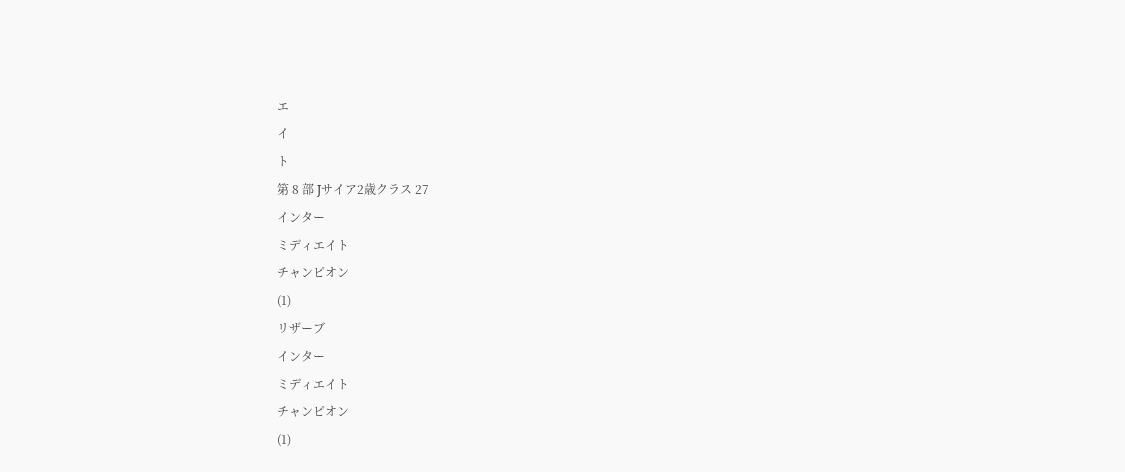エ
イ
ト
第 8 部 Jサイア2歳クラス 27
インター
ミディエイト
チャンピオン
(1)
リザーブ
インター
ミディエイト
チャンピオン
(1)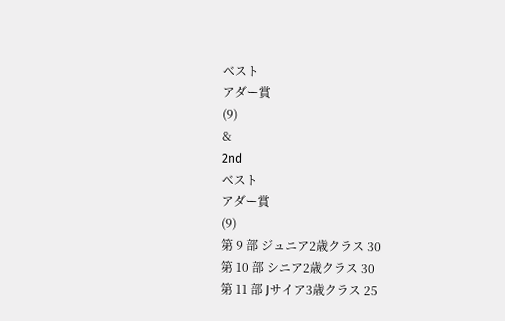ベスト
アダー賞
(9)
&
2nd
ベスト
アダー賞
(9)
第 9 部 ジュニア2歳クラス 30
第 10 部 シニア2歳クラス 30
第 11 部 Jサイア3歳クラス 25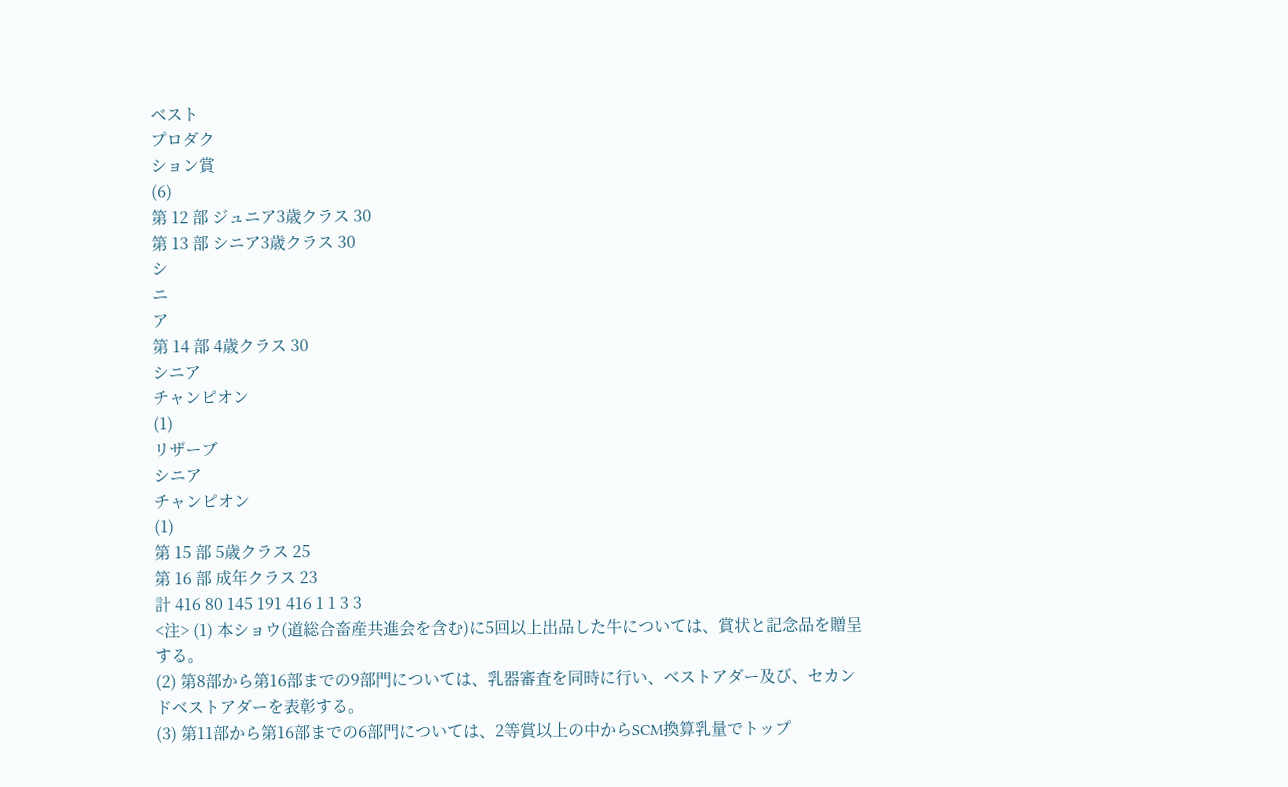ベスト
プロダク
ション賞
(6)
第 12 部 ジュニア3歳クラス 30
第 13 部 シニア3歳クラス 30
シ
ニ
ア
第 14 部 4歳クラス 30
シニア
チャンピオン
(1)
リザーブ
シニア
チャンピオン
(1)
第 15 部 5歳クラス 25
第 16 部 成年クラス 23
計 416 80 145 191 416 1 1 3 3
<注> (1) 本ショウ(道総合畜産共進会を含む)に5回以上出品した牛については、賞状と記念品を贈呈
する。
(2) 第8部から第16部までの9部門については、乳器審査を同時に行い、ベストアダー及び、セカン
ドベストアダーを表彰する。
(3) 第11部から第16部までの6部門については、2等賞以上の中からSCM換算乳量でトップ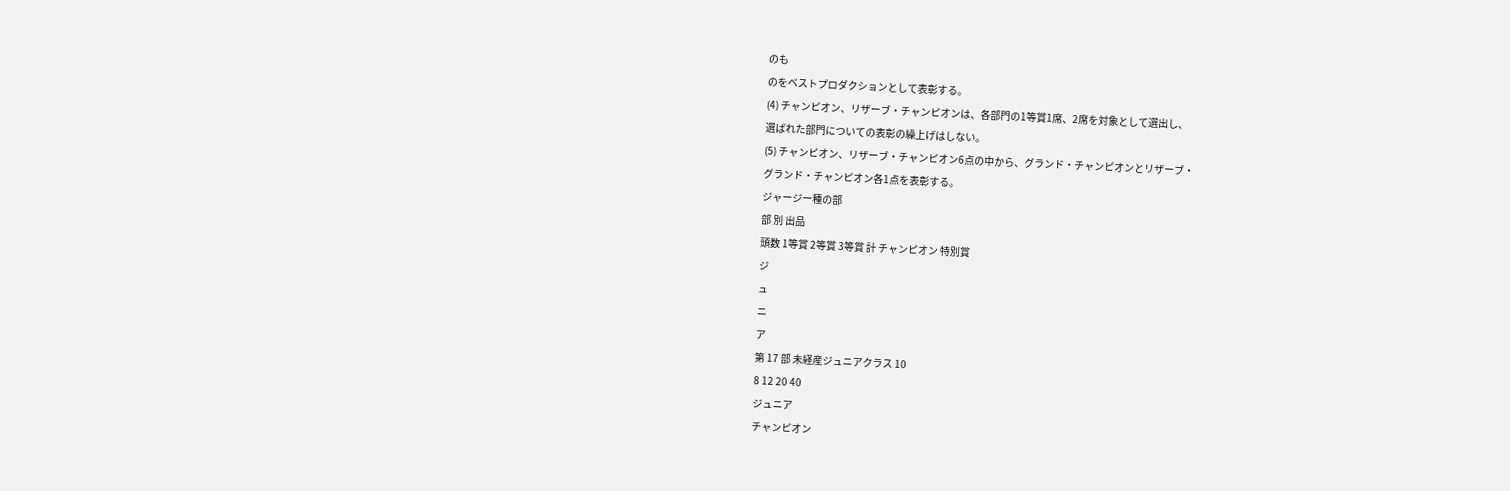のも
のをベストプロダクションとして表彰する。
(4) チャンピオン、リザーブ・チャンピオンは、各部門の1等賞1席、2席を対象として選出し、
選ばれた部門についての表彰の繰上げはしない。
(5) チャンピオン、リザーブ・チャンピオン6点の中から、グランド・チャンピオンとリザーブ・
グランド・チャンピオン各1点を表彰する。
ジャージー種の部
部 別 出品
頭数 1等賞 2等賞 3等賞 計 チャンピオン 特別賞
ジ
ュ
ニ
ア
第 17 部 未経産ジュニアクラス 10
8 12 20 40
ジュニア
チャンピオン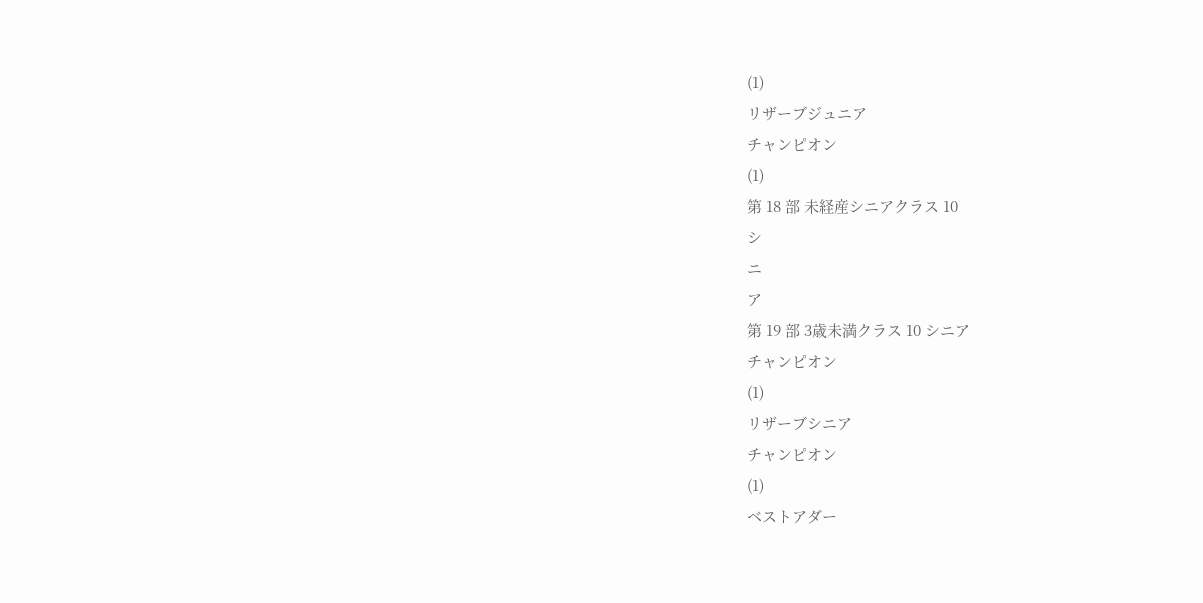(1)
リザーブジュニア
チャンピオン
(1)
第 18 部 未経産シニアクラス 10
シ
ニ
ア
第 19 部 3歳未満クラス 10 シニア
チャンピオン
(1)
リザーブシニア
チャンピオン
(1)
ベストアダー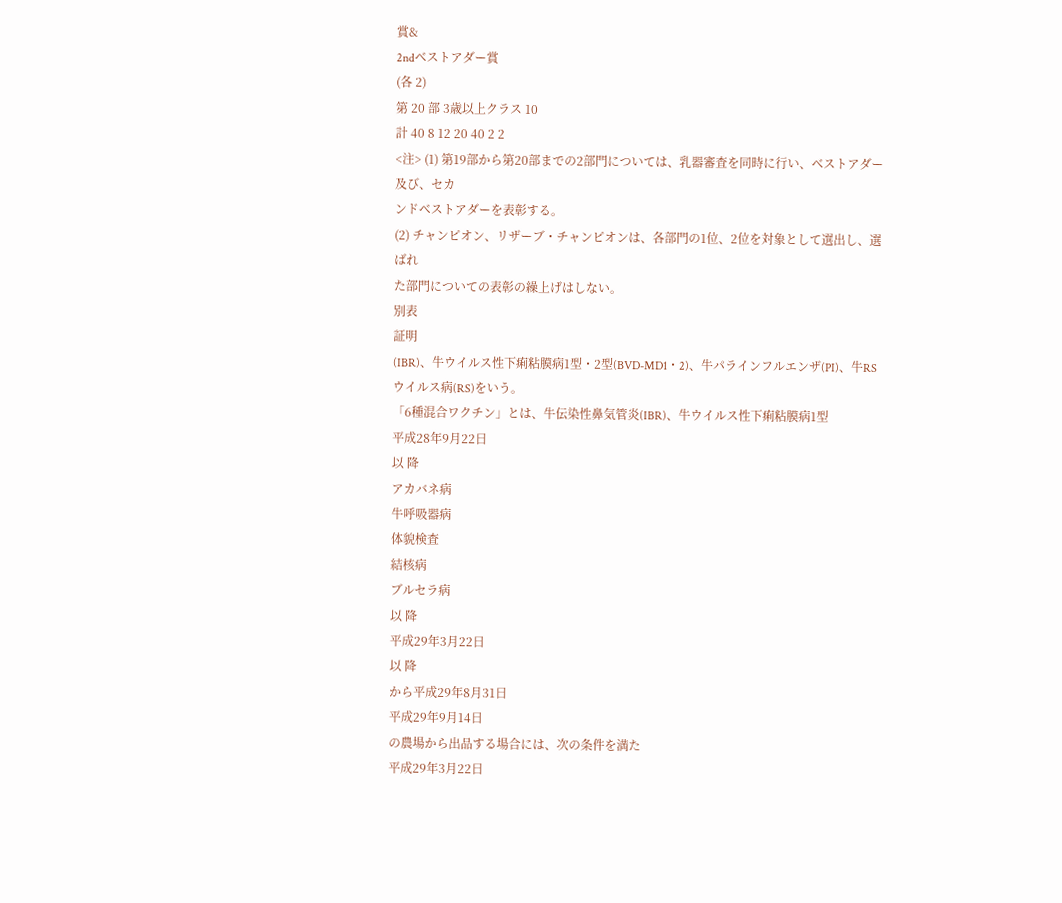賞&
2ndベストアダー賞
(各 2)
第 20 部 3歳以上クラス 10
計 40 8 12 20 40 2 2
<注> (1) 第19部から第20部までの2部門については、乳器審査を同時に行い、ベストアダー及び、セカ
ンドベストアダーを表彰する。
(2) チャンピオン、リザーブ・チャンピオンは、各部門の1位、2位を対象として選出し、選ばれ
た部門についての表彰の繰上げはしない。
別表
証明
(IBR)、牛ウイルス性下痢粘膜病1型・2型(BVD-MD1・2)、牛パラインフルエンザ(PI)、牛RS
ウイルス病(RS)をいう。
「6種混合ワクチン」とは、牛伝染性鼻気管炎(IBR)、牛ウイルス性下痢粘膜病1型
平成28年9月22日
以 降
アカバネ病
牛呼吸器病
体貌検査
結核病
ブルセラ病
以 降
平成29年3月22日
以 降
から平成29年8月31日
平成29年9月14日
の農場から出品する場合には、次の条件を満た
平成29年3月22日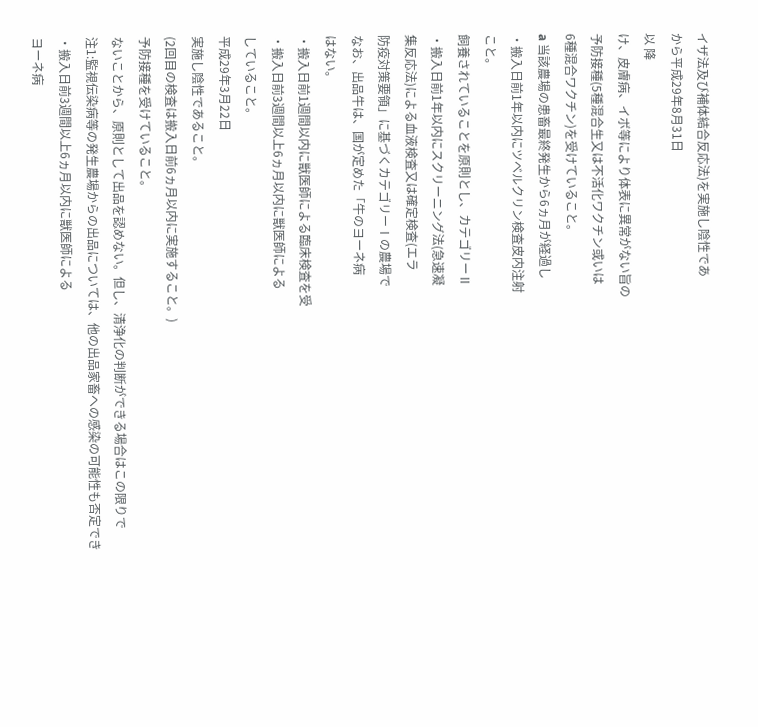イザ法及び補体結合反応法)を実施し陰性であ
から平成29年8月31日
以 降
け、皮膚病、イボ等により体表に異常がない旨の
予防接種(5種混合生又は不活化ワクチン或いは
6種混合ワクチン)を受けていること。
a 当該農場の患畜最終発生から6ヵ月が経過し
・搬入日前1年以内にツべルクリン検査皮内注射
こと。
飼養されていることを原則とし、カテゴリーⅡ
・搬入日前1年以内にスクリーニング法(急速凝
集反応法)による血液検査又は確定検査(エラ
防疫対策要領」に基づくカテゴリーⅠの農場で
なお、出品牛は、国が定めた「牛のヨーネ病
はない。
・搬入日前1週間以内に獣医師による臨床検査を受
・搬入日前3週間以上6ヵ月以内に獣医師による
していること。
平成29年3月22日
実施し陰性であること。
(2回目の検査は搬入日前6ヵ月以内に実施すること。)
予防接種を受けていること。
ないことから、原則として出品を認めない。但し、清浄化の判断ができる場合はこの限りで
注1:監視伝染病等の発生農場からの出品については、他の出品家畜への感染の可能性も否定でき
・搬入日前3週間以上6ヵ月以内に獣医師による
ヨーネ病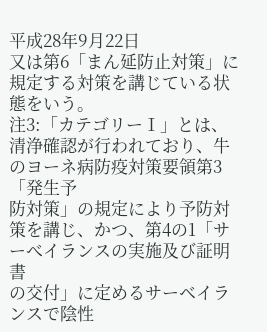平成28年9月22日
又は第6「まん延防止対策」に規定する対策を講じている状態をいう。
注3:「カテゴリーⅠ」とは、清浄確認が行われており、牛のヨーネ病防疫対策要領第3「発生予
防対策」の規定により予防対策を講じ、かつ、第4の1「サーべイランスの実施及び証明書
の交付」に定めるサーベイランスで陰性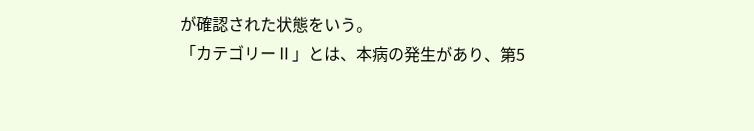が確認された状態をいう。
「カテゴリーⅡ」とは、本病の発生があり、第5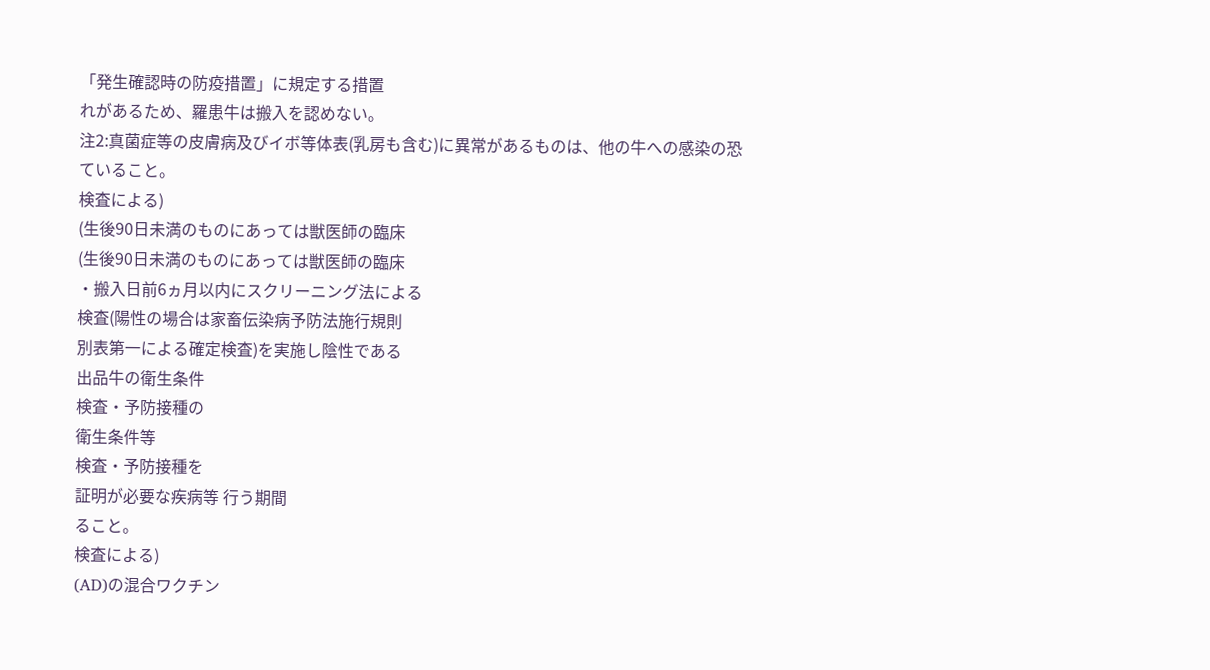「発生確認時の防疫措置」に規定する措置
れがあるため、羅患牛は搬入を認めない。
注2:真菌症等の皮膚病及びイボ等体表(乳房も含む)に異常があるものは、他の牛への感染の恐
ていること。
検査による)
(生後90日未満のものにあっては獣医師の臨床
(生後90日未満のものにあっては獣医師の臨床
・搬入日前6ヵ月以内にスクリーニング法による
検査(陽性の場合は家畜伝染病予防法施行規則
別表第一による確定検査)を実施し陰性である
出品牛の衛生条件
検査・予防接種の
衛生条件等
検査・予防接種を
証明が必要な疾病等 行う期間
ること。
検査による)
(AD)の混合ワクチン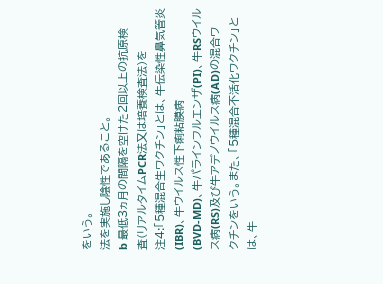をいう。
法を実施し陰性であること。
b 最低3ヵ月の間隔を空けた2回以上の抗原検
査(リアルタイムPCR法又は培養検査法)を
注4:「5種混合生ワクチン」とは、牛伝染性鼻気管炎(IBR)、牛ウイルス性下痢粘膜病
(BVD-MD)、牛パラインフルエンザ(PI)、牛RSウイルス病(RS)及び牛アデノウイルス病(AD)の混合ワ
クチンをいう。また、「5種混合不活化ワクチン」とは、牛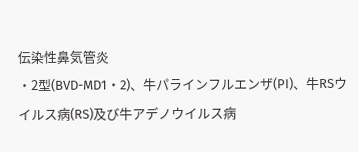伝染性鼻気管炎
・2型(BVD-MD1・2)、牛パラインフルエンザ(PI)、牛RSウイルス病(RS)及び牛アデノウイルス病